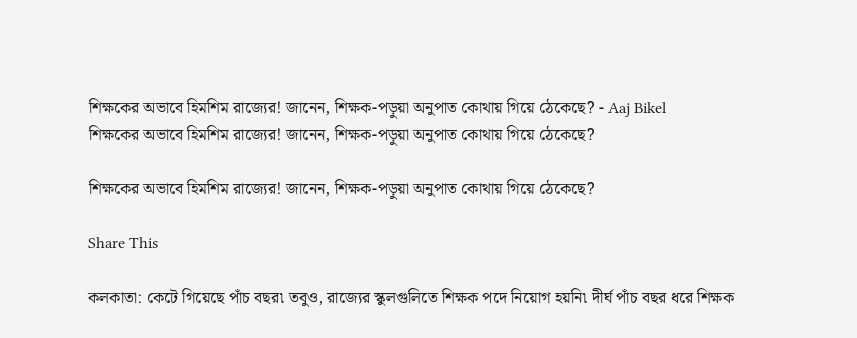শিক্ষকের অভাবে হিমশিম রাজ্যের! জানেন, শিক্ষক-পড়ুয়া অনুপাত কোথায় গিয়ে ঠেকেছে? - Aaj Bikel
শিক্ষকের অভাবে হিমশিম রাজ্যের! জানেন, শিক্ষক-পড়ুয়া অনুপাত কোথায় গিয়ে ঠেকেছে?

শিক্ষকের অভাবে হিমশিম রাজ্যের! জানেন, শিক্ষক-পড়ুয়া অনুপাত কোথায় গিয়ে ঠেকেছে?

Share This

কলকাতা: কেটে গিয়েছে পাঁচ বছর৷ তবুও, রাজ্যের স্কুলগুলিতে শিক্ষক পদে নিয়োগ হয়নি৷ দীর্ঘ পাঁচ বছর ধরে শিক্ষক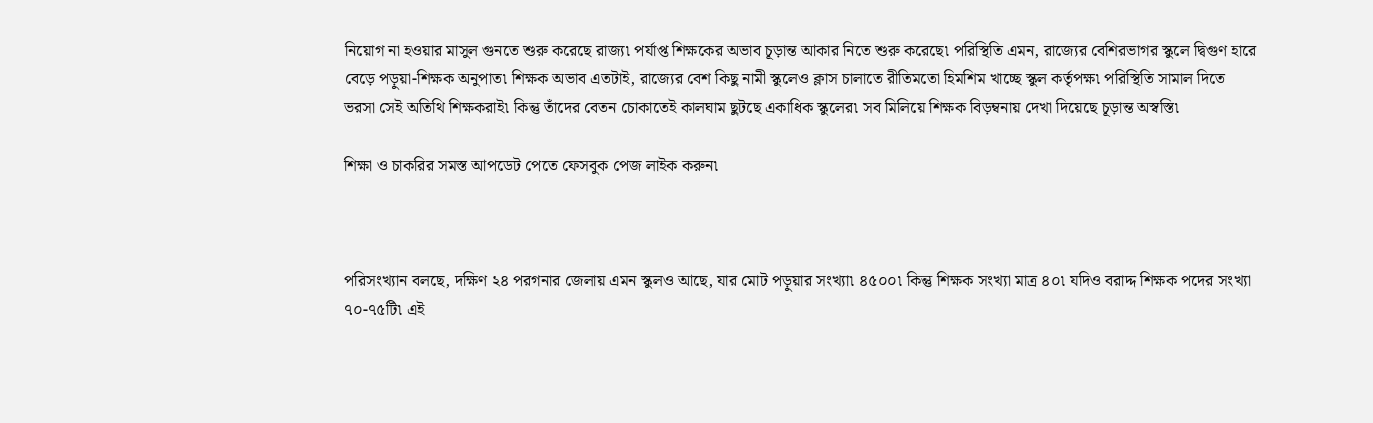নিয়োগ না হওয়ার মাসুল গুনতে শুরু করেছে রাজ্য৷ পর্যাপ্ত শিক্ষকের অভাব চূড়ান্ত আকার নিতে শুরু করেছে৷ পরিস্থিতি এমন, রাজ্যের বেশিরভাগর স্কুলে দ্বিগুণ হারে বেড়ে পড়ুয়া-শিক্ষক অনুপাত৷ শিক্ষক অভাব এতটাই, রাজ্যের বেশ কিছু নামী স্কুলেও ক্লাস চালাতে রীতিমতো হিমশিম খাচ্ছে স্কুল কর্তৃপক্ষ৷ পরিস্থিতি সামাল দিতে ভরসা সেই অতিথি শিক্ষকরাই৷ কিন্তু তাঁদের বেতন চোকাতেই কালঘাম ছুটছে একাধিক স্কুলের৷ সব মিলিয়ে শিক্ষক বিড়ম্বনায় দেখা দিয়েছে চূড়ান্ত অস্বস্তি৷

শিক্ষা ও চাকরির সমস্ত আপডেট পেতে ফেসবুক পেজ লাইক করুন৷



পরিসংখ্যান বলছে, দক্ষিণ ২৪ পরগনার জেলায় এমন স্কুলও আছে, যার মোট পড়ুয়ার সংখ্যা৷ ৪৫০০৷ কিন্তু শিক্ষক সংখ্যা মাত্র ৪০৷ যদিও বরাদ্দ শিক্ষক পদের সংখ্যা ৭০-৭৫টি৷ এই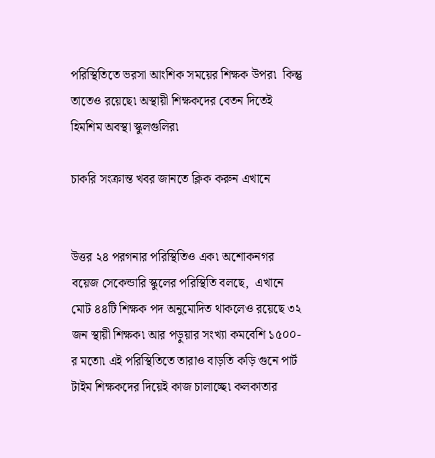পরিস্থিতিতে ভরসা আংশিক সময়ের শিক্ষক উপর৷  কিন্তু তাতেও রয়েছে৷ অস্থায়ী শিক্ষকদের বেতন দিতেই হিমশিম অবস্থা স্কুলগুলির৷

চাকরি সংক্রান্ত খবর জানতে ক্লিক করুন এখানে


উত্তর ২৪ পরগনার পরিস্থিতিও এক৷ অশোকনগর বয়েজ সেকেন্ডারি স্কুলের পরিস্থিতি বলছে,  এখানে মোট ৪৪টি শিক্ষক পদ অনুমোদিত থাকলেও রয়েছে ৩২ জন স্থায়ী শিক্ষক৷ আর পড়ুয়ার সংখ্যা কমবেশি ১৫০০-র মতো৷ এই পরিস্থিতিতে তারাও বাড়তি কড়ি গুনে পার্ট টাইম শিক্ষকদের দিয়েই কাজ চালাচ্ছে৷ কলকাতার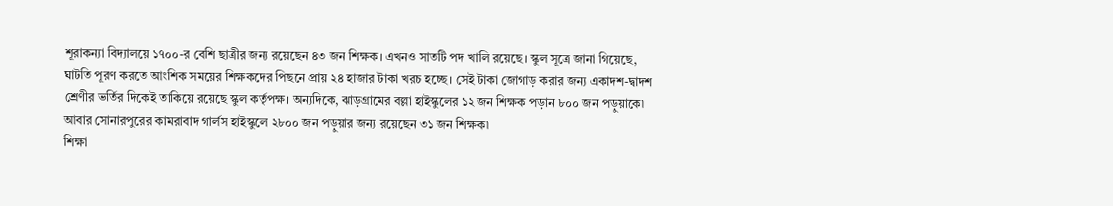শূরাকন্যা বিদ্যালয়ে ১৭০০-র বেশি ছাত্রীর জন্য রয়েছেন ৪৩ জন শিক্ষক। এখনও সাতটি পদ খালি রয়েছে। স্কুল সূত্রে জানা গিয়েছে, ঘাটতি পূরণ করতে আংশিক সময়ের শিক্ষকদের পিছনে প্রায় ২৪ হাজার টাকা খরচ হচ্ছে। সেই টাকা জোগাড় করার জন্য একাদশ-দ্বাদশ শ্রেণীর ভর্তির দিকেই তাকিয়ে রয়েছে স্কুল কর্তৃপক্ষ। অন্যদিকে, ঝাড়গ্রামের বল্লা হাইস্কুলের ১২ জন শিক্ষক পড়ান ৮০০ জন পড়ুয়াকে৷ আবার সোনারপুরের কামরাবাদ গার্লস হাইস্কুলে ২৮০০ জন পড়ুয়ার জন্য রয়েছেন ৩১ জন শিক্ষক৷
শিক্ষা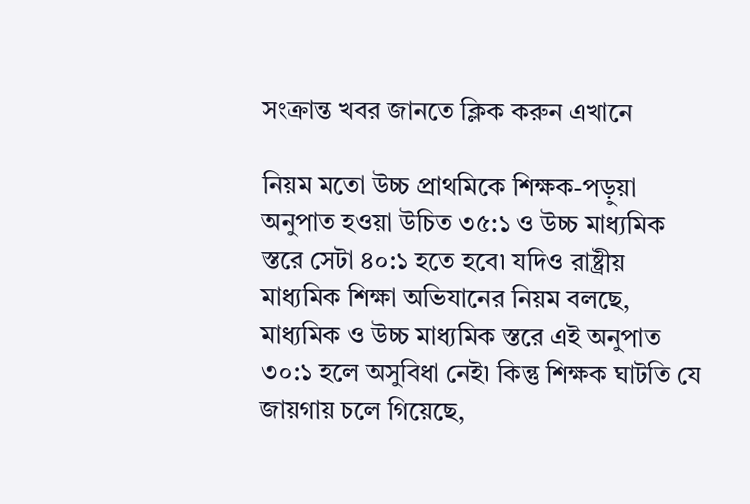সংক্রান্ত খবর জানতে ক্লিক করুন এখানে

নিয়ম মতো উচ্চ প্রাথমিকে শিক্ষক-পড়ুয়া অনুপাত হওয়া উচিত ৩৫:১ ও উচ্চ মাধ্যমিক স্তরে সেটা ৪০:১ হতে হবে৷ যদিও রাষ্ট্রীয় মাধ্যমিক শিক্ষা অভিযানের নিয়ম বলছে, মাধ্যমিক ও উচ্চ মাধ্যমিক স্তরে এই অনুপাত ৩০:১ হলে অসুবিধা নেই৷ কিন্তু শিক্ষক ঘাটতি যে জায়গায় চলে গিয়েছে,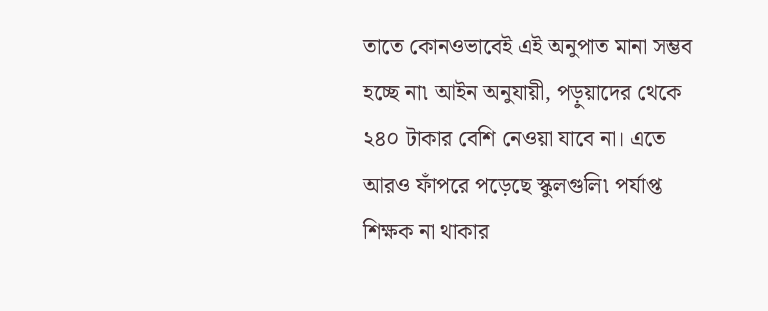তাতে কোনওভাবেই এই অনুপাত মানা সম্ভব হচ্ছে না৷ আইন অনুযায়ী, পড়ুয়াদের থেকে ২৪০ টাকার বেশি নেওয়া যাবে না। এতে আরও ফাঁপরে পড়েছে স্কুলগুলি৷ পর্যাপ্ত শিক্ষক না থাকার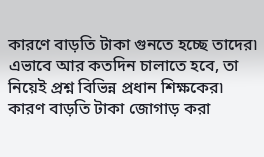কারণে বাড়তি টাকা গুনতে হচ্ছে তাদের৷ এভাবে আর কতদিন চালাতে হবে, তা নিয়েই প্রশ্ন বিভিন্ন প্রধান শিক্ষকের৷ কারণ বাড়তি টাকা জোগাড় করা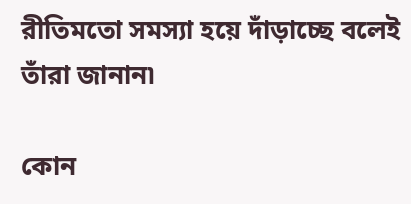রীতিমতো সমস্যা হয়ে দাঁড়াচ্ছে বলেই তাঁরা জানান৷

কোন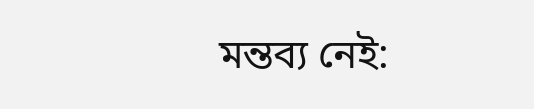মন্তব্য নেই: